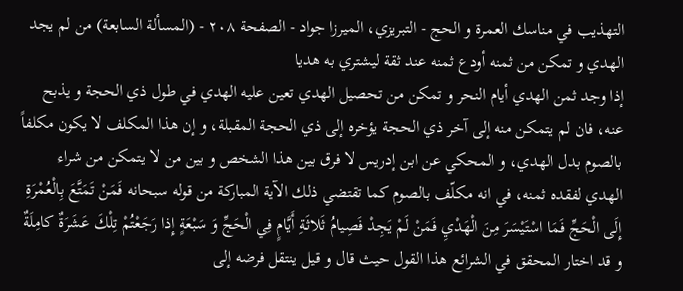التهذيب في مناسك العمرة و الحج - التبريزي، الميرزا جواد - الصفحة ٢٠٨ - (المسألة السابعة) من لم يجد الهدي و تمكن من ثمنه أودع ثمنه عند ثقة ليشتري به هديا
إذا وجد ثمن الهدي أيام النحر و تمكن من تحصيل الهدي تعين عليه الهدي في طول ذي الحجة و يذبح عنه، فان لم يتمكن منه إلى آخر ذي الحجة يؤخره إلى ذي الحجة المقبلة، و إن هذا المكلف لا يكون مكلفاً بالصوم بدل الهدي، و المحكي عن ابن إدريس لا فرق بين هذا الشخص و بين من لا يتمكن من شراء الهدي لفقده ثمنه، في انه مكلّف بالصوم كما تقتضي ذلك الآية المباركة من قوله سبحانه فَمَنْ تَمَتَّعَ بِالْعُمْرَةِ إِلَى الْحَجِّ فَمَا اسْتَيْسَرَ مِنَ الْهَدْيِ فَمَنْ لَمْ يَجِدْ فَصِيامُ ثَلاثَةِ أَيَّامٍ فِي الْحَجِّ وَ سَبْعَةٍ إِذا رَجَعْتُمْ تِلْكَ عَشَرَةٌ كامِلَةٌ و قد اختار المحقق في الشرائع هذا القول حيث قال و قيل ينتقل فرضه إلى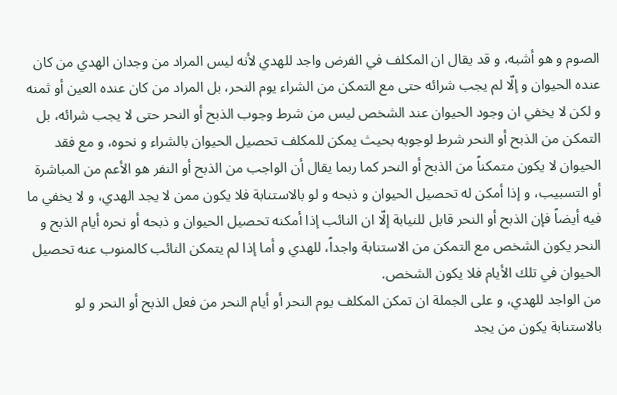الصوم و هو أشبه، و قد يقال ان المكلف في الفرض واجد للهدي لأنه ليس المراد من وجدان الهدي من كان عنده الحيوان و إلّا لم يجب شرائه حتى مع التمكن من الشراء يوم النحر، بل المراد من كان عنده العين أو ثمنه و لكن لا يخفي ان وجود الحيوان عند الشخص ليس من شرط وجوب الذبح أو النحر حتى لا يجب شرائه، بل التمكن من الذبح أو النحر شرط لوجوبه بحيث يمكن للمكلف تحصيل الحيوان بالشراء و نحوه، و مع فقد الحيوان لا يكون متمكناً من الذبح أو النحر كما ربما يقال أن الواجب من الذبح أو النفر هو الأعم من المباشرة أو التسبيب، و إذا أمكن له تحصيل الحيوان و ذبحه و لو بالاستنابة فلا يكون ممن لا يجد الهدي، و لا يخفي ما فيه أيضاً فإن الذبح أو النحر قابل للنيابة إلّا ان النائب إذا أمكنه تحصيل الحيوان و ذبحه أو نحره أيام الذبح و النحر يكون الشخص مع التمكن من الاستنابة واجداً، للهدي و أما إذا لم يتمكن النائب كالمنوب عنه تحصيل الحيوان في تلك الأيام فلا يكون الشخص.
من الواجد للهدي، و على الجملة ان تمكن المكلف يوم النحر أو أيام النحر من فعل الذبح أو النحر و لو بالاستنابة يكون من يجد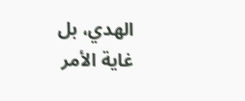الهدي، بل غاية الأمر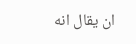ان يقال انه